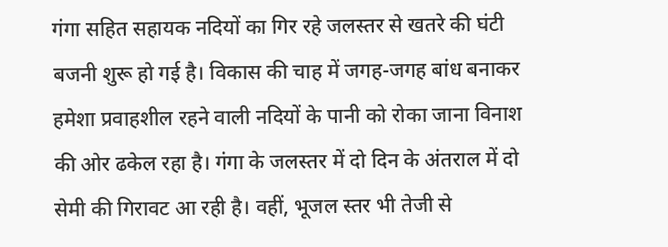गंगा सहित सहायक नदियों का गिर रहे जलस्तर से खतरे की घंटी बजनी शुरू हो गई है। विकास की चाह में जगह-जगह बांध बनाकर हमेशा प्रवाहशील रहने वाली नदियों के पानी को रोका जाना विनाश की ओर ढकेल रहा है। गंगा के जलस्तर में दो दिन के अंतराल में दो सेमी की गिरावट आ रही है। वहीं, भूजल स्तर भी तेजी से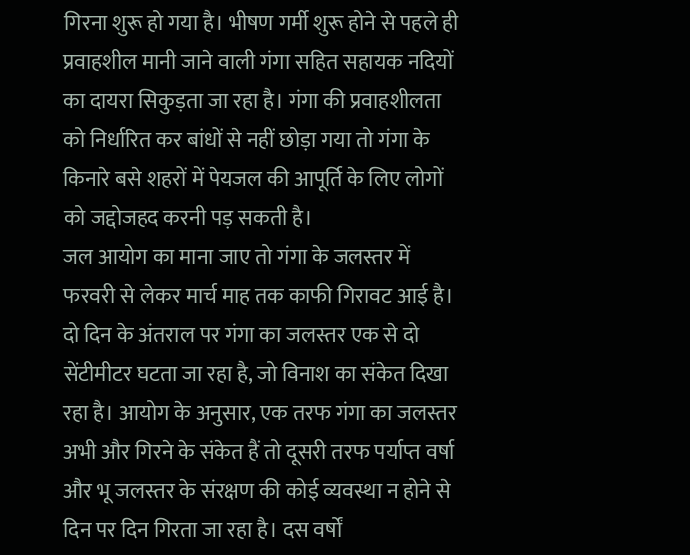गिरना शुरू हो गया है। भीषण गर्मी शुरू होने से पहले ही प्रवाहशील मानी जाने वाली गंगा सहित सहायक नदियों का दायरा सिकुड़ता जा रहा है। गंगा की प्रवाहशीलता को निर्धारित कर बांधों से नहीं छोड़ा गया तो गंगा के किनारे बसे शहरों में पेयजल की आपूर्ति के लिए लोगों को जद्दोजहद करनी पड़ सकती है।
जल आयोग का माना जाए तो गंगा के जलस्तर में फरवरी से लेकर मार्च माह तक काफी गिरावट आई है। दो दिन के अंतराल पर गंगा का जलस्तर एक से दो सेंटीमीटर घटता जा रहा है, जो विनाश का संकेत दिखा रहा है। आयोग के अनुसार, एक तरफ गंगा का जलस्तर अभी और गिरने के संकेत हैं तो दूसरी तरफ पर्याप्त वर्षा और भू जलस्तर के संरक्षण की कोई व्यवस्था न होने से दिन पर दिन गिरता जा रहा है। दस वर्षों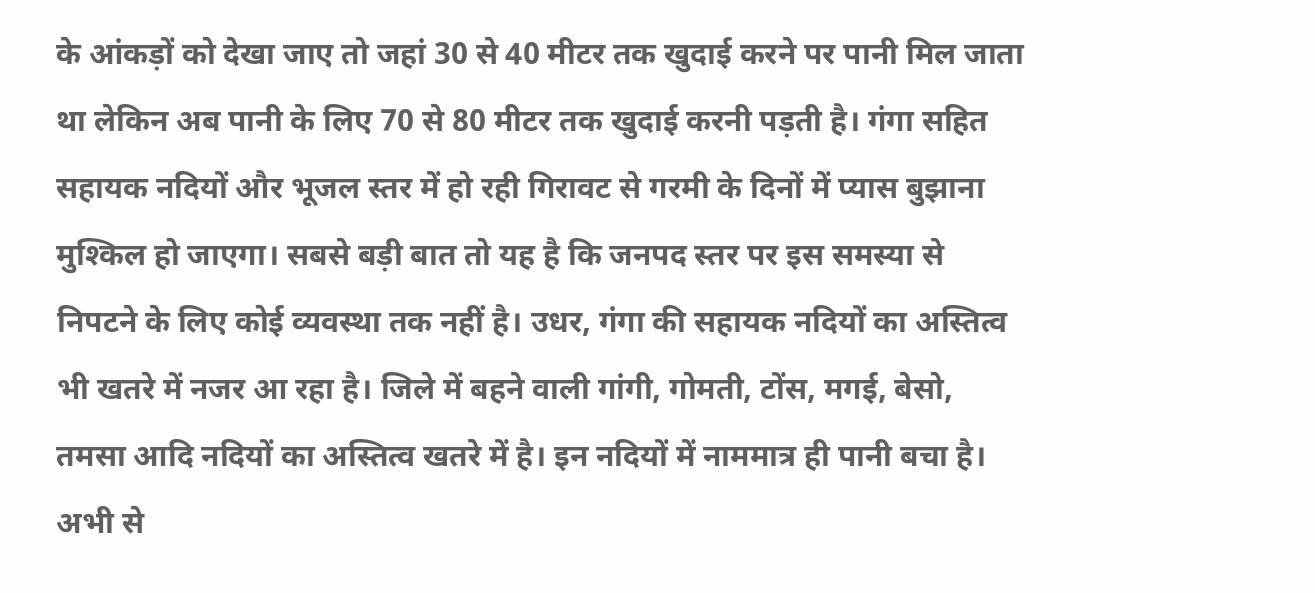के आंकड़ों को देखा जाए तो जहां 30 से 40 मीटर तक खुदाई करने पर पानी मिल जाता था लेकिन अब पानी के लिए 70 से 80 मीटर तक खुदाई करनी पड़ती है। गंगा सहित सहायक नदियों और भूजल स्तर में हो रही गिरावट से गरमी के दिनों में प्यास बुझाना मुश्किल हो जाएगा। सबसे बड़ी बात तो यह है कि जनपद स्तर पर इस समस्या से निपटने के लिए कोई व्यवस्था तक नहीं है। उधर, गंगा की सहायक नदियों का अस्तित्व भी खतरे में नजर आ रहा है। जिले में बहने वाली गांगी, गोमती, टोंस, मगई, बेसो, तमसा आदि नदियों का अस्तित्व खतरे में है। इन नदियों में नाममात्र ही पानी बचा है। अभी से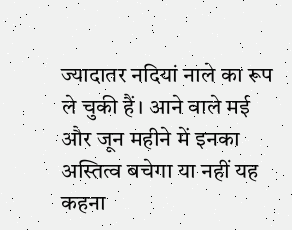ज्यादातर नदियां नाले का रूप ले चुकी हैं। आने वाले मई और जून महीने में इनका अस्तित्व बचेगा या नहीं यह कहना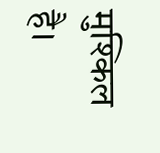मुश्किल है।